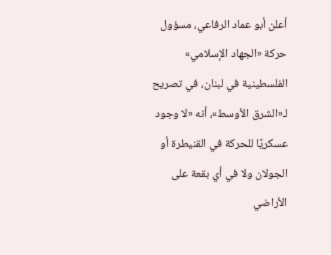أعلن أبو عماد الرفاعي، مسؤول حركة «الجهاد الإسلامي» الفلسطينية في لبنان، في تصريح لـ«الشرق الأوسط»، أنه «لا وجود عسكريًا للحركة في القنيطرة أو الجولان ولا في أي بقعة على الأراضي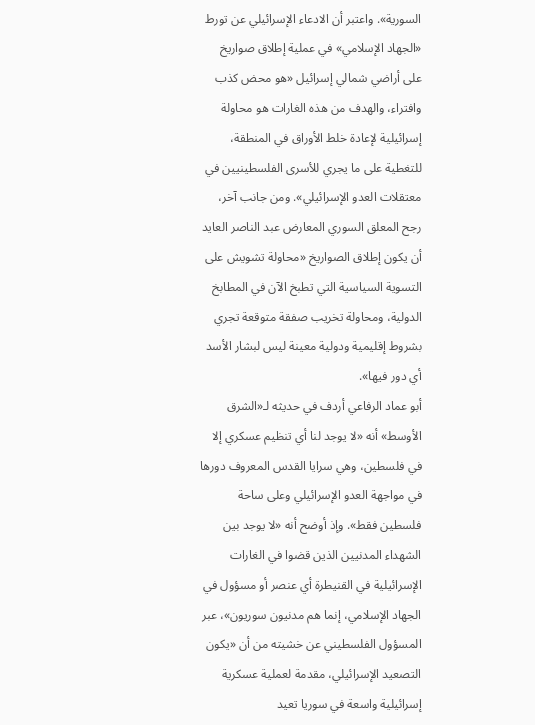السورية». واعتبر أن الادعاء الإسرائيلي عن تورط «الجهاد الإسلامي» في عملية إطلاق صواريخ على أراضي شمالي إسرائيل «هو محض كذب وافتراء، والهدف من هذه الغارات هو محاولة إسرائيلية لإعادة خلط الأوراق في المنطقة، للتغطية على ما يجري للأسرى الفلسطينيين في معتقلات العدو الإسرائيلي». ومن جانب آخر، رجح المعلق السوري المعارض عبد الناصر العايد أن يكون إطلاق الصواريخ «محاولة تشويش على التسوية السياسية التي تطبخ الآن في المطابخ الدولية، ومحاولة تخريب صفقة متوقعة تجري بشروط إقليمية ودولية معينة ليس لبشار الأسد أي دور فيها».
أبو عماد الرفاعي أردف في حديثه لـ«الشرق الأوسط» أنه «لا يوجد لنا أي تنظيم عسكري إلا في فلسطين، وهي سرايا القدس المعروف دورها في مواجهة العدو الإسرائيلي وعلى ساحة فلسطين فقط». وإذ أوضح أنه «لا يوجد بين الشهداء المدنيين الذين قضوا في الغارات الإسرائيلية في القنيطرة أي عنصر أو مسؤول في الجهاد الإسلامي، إنما هم مدنيون سوريون»، عبر المسؤول الفلسطيني عن خشيته من أن «يكون التصعيد الإسرائيلي، مقدمة لعملية عسكرية إسرائيلية واسعة في سوريا تعيد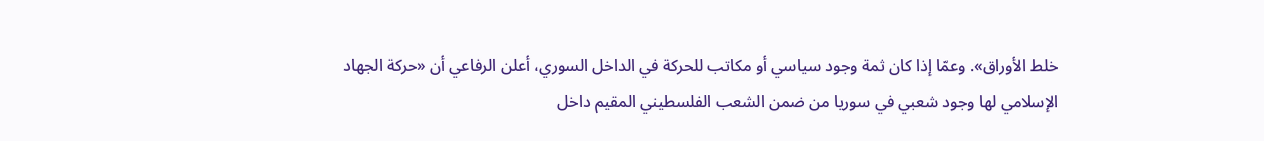خلط الأوراق». وعمّا إذا كان ثمة وجود سياسي أو مكاتب للحركة في الداخل السوري، أعلن الرفاعي أن «حركة الجهاد الإسلامي لها وجود شعبي في سوريا من ضمن الشعب الفلسطيني المقيم داخل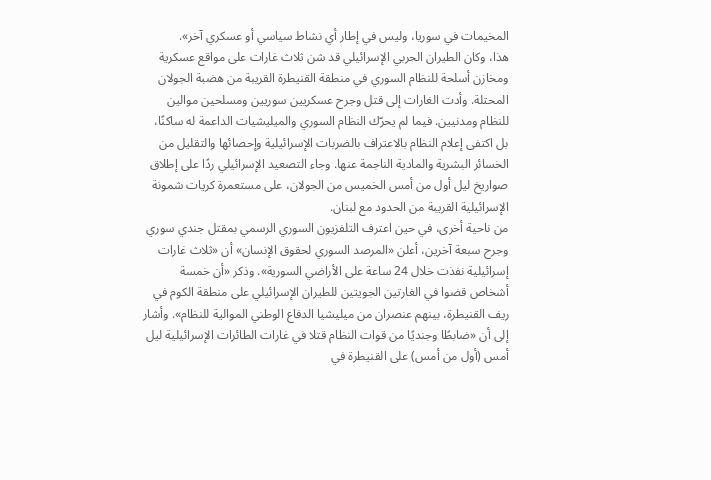المخيمات في سوريا، وليس في إطار أي نشاط سياسي أو عسكري آخر».
هذا، وكان الطيران الحربي الإسرائيلي قد شن ثلاث غارات على مواقع عسكرية ومخازن أسلحة للنظام السوري في منطقة القنيطرة القريبة من هضبة الجولان المحتلة. وأدت الغارات إلى قتل وجرح عسكريين سوريين ومسلحين موالين للنظام ومدنيين. فيما لم يحرّك النظام السوري والميليشيات الداعمة له ساكنًا، بل اكتفى إعلام النظام بالاعتراف بالضربات الإسرائيلية وإحصائها والتقليل من الخسائر البشرية والمادية الناجمة عنها. وجاء التصعيد الإسرائيلي ردًا على إطلاق صواريخ ليل أول من أمس الخميس من الجولان، على مستعمرة كريات شمونة الإسرائيلية القريبة من الحدود مع لبنان.
من ناحية أخرى، في حين اعترف التلفزيون السوري الرسمي بمقتل جندي سوري وجرح سبعة آخرين، أعلن «المرصد السوري لحقوق الإنسان» أن «ثلاث غارات إسرائيلية نفذت خلال 24 ساعة على الأراضي السورية». وذكر «أن خمسة أشخاص قضوا في الغارتين الجويتين للطيران الإسرائيلي على منطقة الكوم في ريف القنيطرة، بينهم عنصران من ميليشيا الدفاع الوطني الموالية للنظام». وأشار إلى أن «ضابطًا وجنديًا من قوات النظام قتلا في غارات الطائرات الإسرائيلية ليل أمس (أول من أمس) على القنيطرة في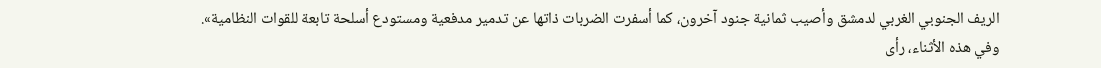الريف الجنوبي الغربي لدمشق وأصيب ثمانية جنود آخرون، كما أسفرت الضربات ذاتها عن تدمير مدفعية ومستودع أسلحة تابعة للقوات النظامية».
وفي هذه الأثناء، رأى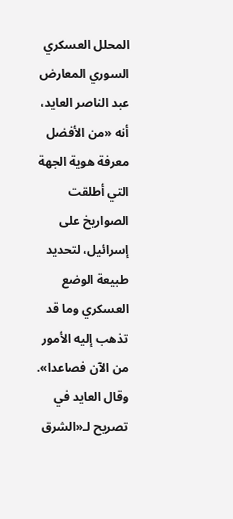المحلل العسكري السوري المعارض عبد الناصر العايد، أنه «من الأفضل معرفة هوية الجهة التي أطلقت الصواريخ على إسرائيل، لتحديد طبيعة الوضع العسكري وما قد تذهب إليه الأمور من الآن فصاعدا». وقال العايد في تصريح لـ«الشرق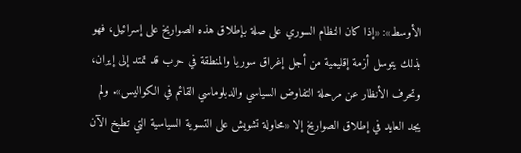الأوسط»: «إذا كان النظام السوري على صلة بإطلاق هذه الصواريخ على إسرائيل، فهو بذلك يتوسل أزمة إقليمية من أجل إغراق سوريا والمنطقة في حرب قد تمتد إلى إيران، وتحرف الأنظار عن مرحلة التفاوض السياسي والدبلوماسي القائم في الكواليس». ولم يجد العايد في إطلاق الصواريخ إلا «محاولة تشويش على التسوية السياسية التي تطبخ الآن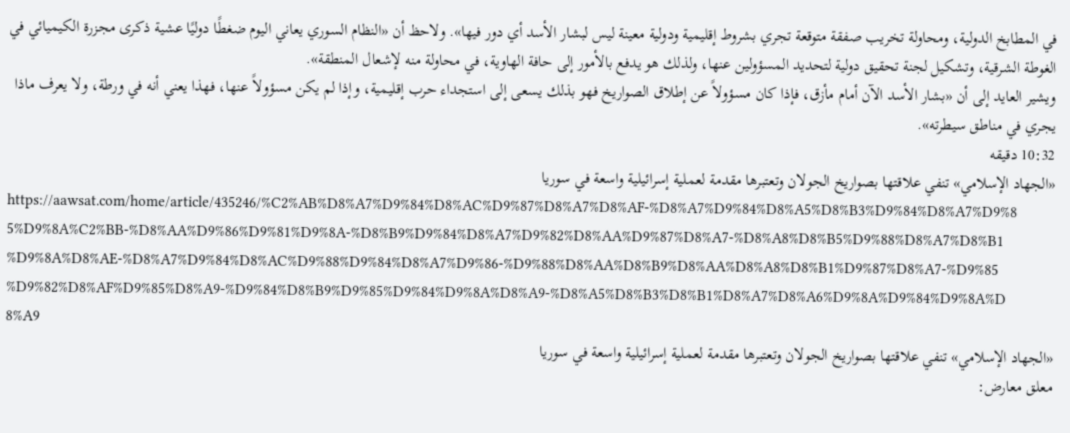في المطابخ الدولية، ومحاولة تخريب صفقة متوقعة تجري بشروط إقليمية ودولية معينة ليس لبشار الأسد أي دور فيها». ولاحظ أن «النظام السوري يعاني اليوم ضغطًا دوليًا عشية ذكرى مجزرة الكيميائي في الغوطة الشرقية، وتشكيل لجنة تحقيق دولية لتحديد المسؤولين عنها، ولذلك هو يدفع بالأمور إلى حافة الهاوية، في محاولة منه لإشعال المنطقة».
ويشير العايد إلى أن «بشار الأسد الآن أمام مأزق، فإذا كان مسؤولاً عن إطلاق الصواريخ فهو بذلك يسعى إلى استجداء حرب إقليمية، وإذا لم يكن مسؤولاً عنها، فهذا يعني أنه في ورطة، ولا يعرف ماذا يجري في مناطق سيطرته».
10:32 دقيقه
«الجهاد الإسلامي» تنفي علاقتها بصواريخ الجولان وتعتبرها مقدمة لعملية إسرائيلية واسعة في سوريا
https://aawsat.com/home/article/435246/%C2%AB%D8%A7%D9%84%D8%AC%D9%87%D8%A7%D8%AF-%D8%A7%D9%84%D8%A5%D8%B3%D9%84%D8%A7%D9%85%D9%8A%C2%BB-%D8%AA%D9%86%D9%81%D9%8A-%D8%B9%D9%84%D8%A7%D9%82%D8%AA%D9%87%D8%A7-%D8%A8%D8%B5%D9%88%D8%A7%D8%B1%D9%8A%D8%AE-%D8%A7%D9%84%D8%AC%D9%88%D9%84%D8%A7%D9%86-%D9%88%D8%AA%D8%B9%D8%AA%D8%A8%D8%B1%D9%87%D8%A7-%D9%85%D9%82%D8%AF%D9%85%D8%A9-%D9%84%D8%B9%D9%85%D9%84%D9%8A%D8%A9-%D8%A5%D8%B3%D8%B1%D8%A7%D8%A6%D9%8A%D9%84%D9%8A%D8%A9
«الجهاد الإسلامي» تنفي علاقتها بصواريخ الجولان وتعتبرها مقدمة لعملية إسرائيلية واسعة في سوريا
معلق معارض: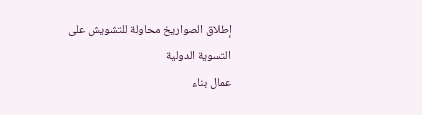إطلاق الصواريخ محاولة للتشويش على التسوية الدولية
عمال بناء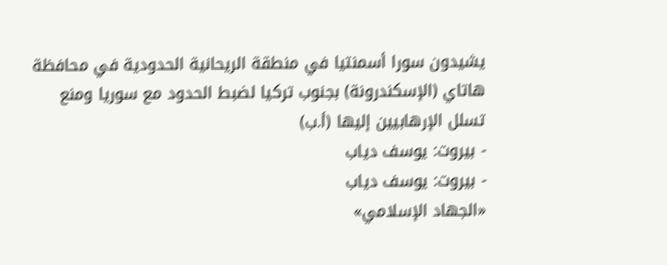يشيدون سورا أسمنتيا في منطقة الريحانية الحدودية في محافظة هاتاي (الإسكندرونة) بجنوب تركيا لضبط الحدود مع سوريا ومنع تسلل الإرهابيين إليها (أ.ب)
- بيروت: يوسف دياب
- بيروت: يوسف دياب
«الجهاد الإسلامي»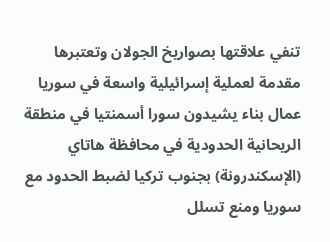تنفي علاقتها بصواريخ الجولان وتعتبرها مقدمة لعملية إسرائيلية واسعة في سوريا
عمال بناء يشيدون سورا أسمنتيا في منطقة الريحانية الحدودية في محافظة هاتاي (الإسكندرونة) بجنوب تركيا لضبط الحدود مع سوريا ومنع تسلل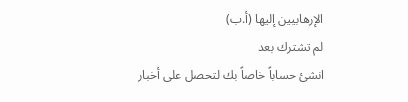الإرهابيين إليها (أ.ب)
لم تشترك بعد
انشئ حساباً خاصاً بك لتحصل على أخبار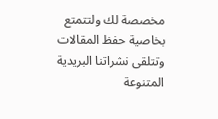مخصصة لك ولتتمتع بخاصية حفظ المقالات وتتلقى نشراتنا البريدية المتنوعة